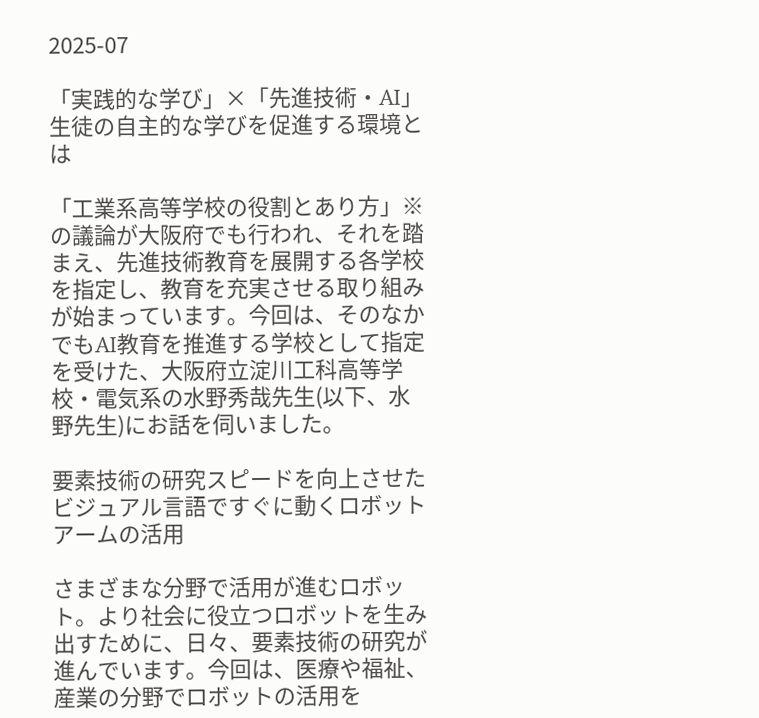2025-07

「実践的な学び」×「先進技術・AI」生徒の自主的な学びを促進する環境とは

「工業系高等学校の役割とあり方」※の議論が大阪府でも行われ、それを踏まえ、先進技術教育を展開する各学校を指定し、教育を充実させる取り組みが始まっています。今回は、そのなかでもAI教育を推進する学校として指定を受けた、大阪府立淀川工科高等学校・電気系の水野秀哉先生(以下、水野先生)にお話を伺いました。

要素技術の研究スピードを向上させたビジュアル言語ですぐに動くロボットアームの活用

さまざまな分野で活用が進むロボット。より社会に役立つロボットを生み出すために、日々、要素技術の研究が進んでいます。今回は、医療や福祉、産業の分野でロボットの活用を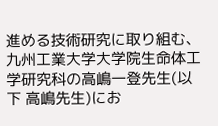進める技術研究に取り組む、九州工業大学大学院生命体工学研究科の高嶋一登先生(以下 高嶋先生)にお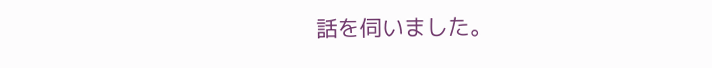話を伺いました。